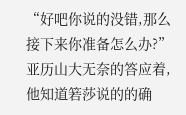“好吧你说的没错,那么接下来你准备怎么办?”亚历山大无奈的答应着,他知道箬莎说的的确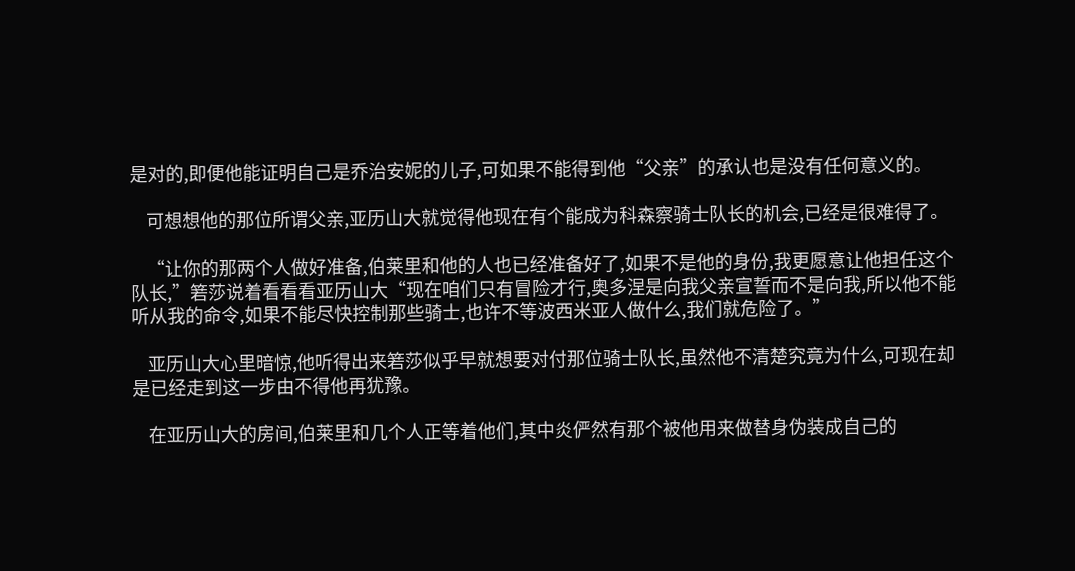是对的,即便他能证明自己是乔治安妮的儿子,可如果不能得到他“父亲”的承认也是没有任何意义的。

    可想想他的那位所谓父亲,亚历山大就觉得他现在有个能成为科森察骑士队长的机会,已经是很难得了。

    “让你的那两个人做好准备,伯莱里和他的人也已经准备好了,如果不是他的身份,我更愿意让他担任这个队长,”箬莎说着看看看亚历山大“现在咱们只有冒险才行,奥多涅是向我父亲宣誓而不是向我,所以他不能听从我的命令,如果不能尽快控制那些骑士,也许不等波西米亚人做什么,我们就危险了。”

    亚历山大心里暗惊,他听得出来箬莎似乎早就想要对付那位骑士队长,虽然他不清楚究竟为什么,可现在却是已经走到这一步由不得他再犹豫。

    在亚历山大的房间,伯莱里和几个人正等着他们,其中炎俨然有那个被他用来做替身伪装成自己的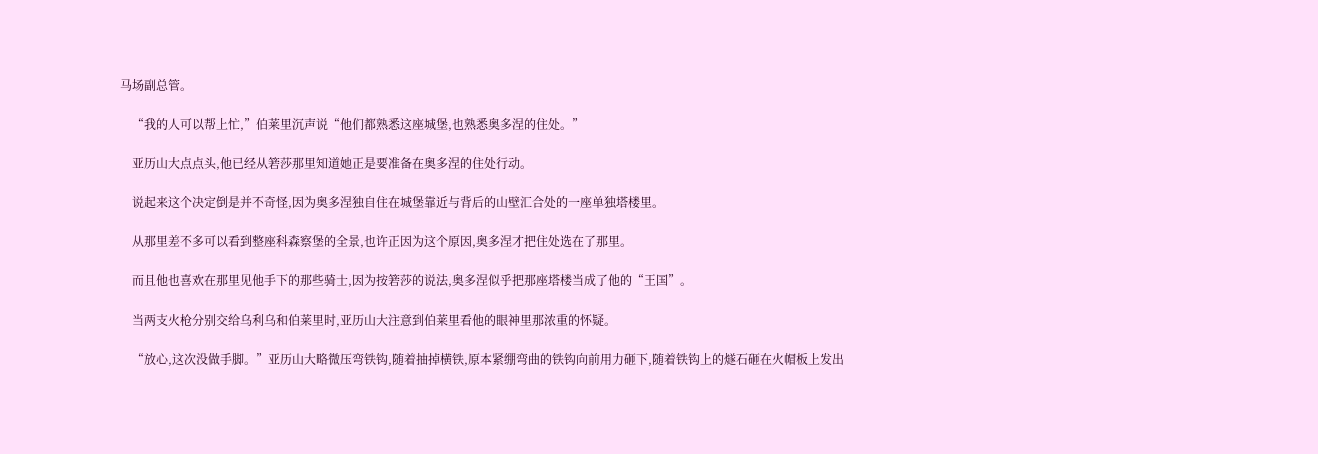马场副总管。

    “我的人可以帮上忙,”伯莱里沉声说“他们都熟悉这座城堡,也熟悉奥多涅的住处。”

    亚历山大点点头,他已经从箬莎那里知道她正是要准备在奥多涅的住处行动。

    说起来这个决定倒是并不奇怪,因为奥多涅独自住在城堡靠近与背后的山壁汇合处的一座单独塔楼里。

    从那里差不多可以看到整座科森察堡的全景,也许正因为这个原因,奥多涅才把住处选在了那里。

    而且他也喜欢在那里见他手下的那些骑士,因为按箬莎的说法,奥多涅似乎把那座塔楼当成了他的“王国”。

    当两支火枪分别交给乌利乌和伯莱里时,亚历山大注意到伯莱里看他的眼神里那浓重的怀疑。

    “放心,这次没做手脚。”亚历山大略微压弯铁钩,随着抽掉横铁,原本紧绷弯曲的铁钩向前用力砸下,随着铁钩上的燧石砸在火帽板上发出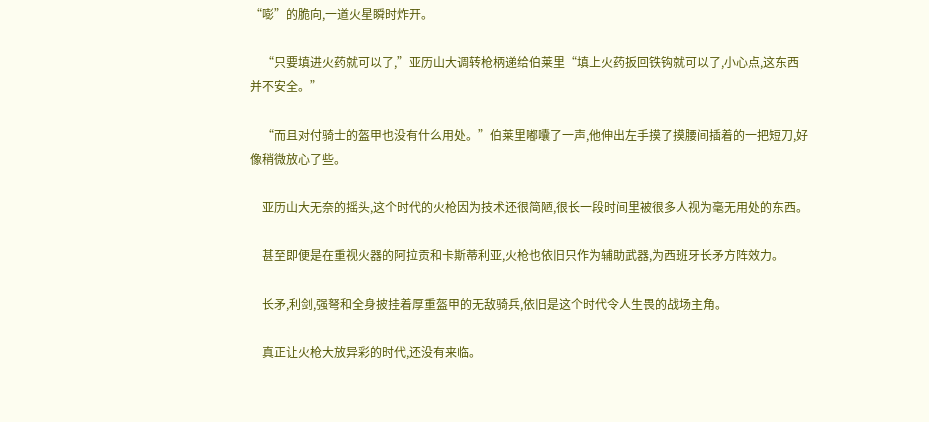“嘭”的脆向,一道火星瞬时炸开。

    “只要填进火药就可以了,”亚历山大调转枪柄递给伯莱里“填上火药扳回铁钩就可以了,小心点,这东西并不安全。”

    “而且对付骑士的盔甲也没有什么用处。”伯莱里嘟囔了一声,他伸出左手摸了摸腰间插着的一把短刀,好像稍微放心了些。

    亚历山大无奈的摇头,这个时代的火枪因为技术还很简陋,很长一段时间里被很多人视为毫无用处的东西。

    甚至即便是在重视火器的阿拉贡和卡斯蒂利亚,火枪也依旧只作为辅助武器,为西班牙长矛方阵效力。

    长矛,利剑,强弩和全身披挂着厚重盔甲的无敌骑兵,依旧是这个时代令人生畏的战场主角。

    真正让火枪大放异彩的时代,还没有来临。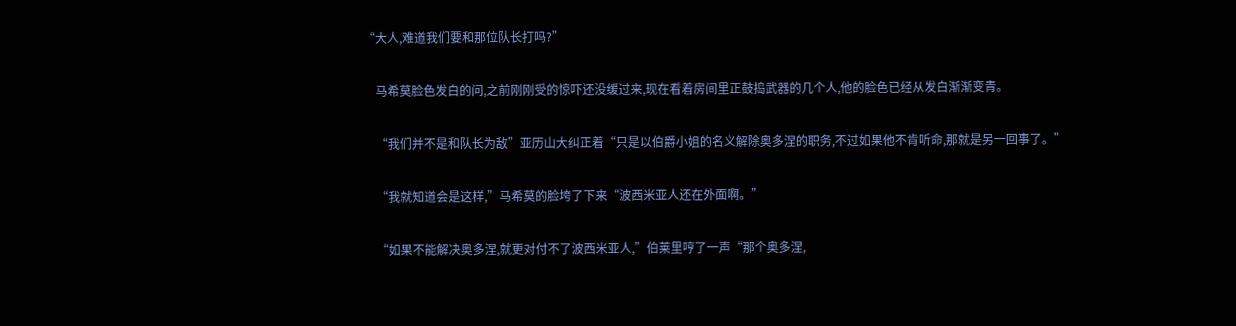“大人,难道我们要和那位队长打吗?”

    马希莫脸色发白的问,之前刚刚受的惊吓还没缓过来,现在看着房间里正鼓捣武器的几个人,他的脸色已经从发白渐渐变青。

    “我们并不是和队长为敌”亚历山大纠正着“只是以伯爵小姐的名义解除奥多涅的职务,不过如果他不肯听命,那就是另一回事了。”

    “我就知道会是这样,”马希莫的脸垮了下来“波西米亚人还在外面啊。”

    “如果不能解决奥多涅,就更对付不了波西米亚人,”伯莱里哼了一声“那个奥多涅,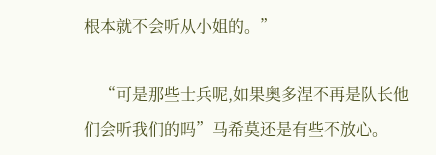根本就不会听从小姐的。”

    “可是那些士兵呢,如果奥多涅不再是队长他们会听我们的吗”马希莫还是有些不放心。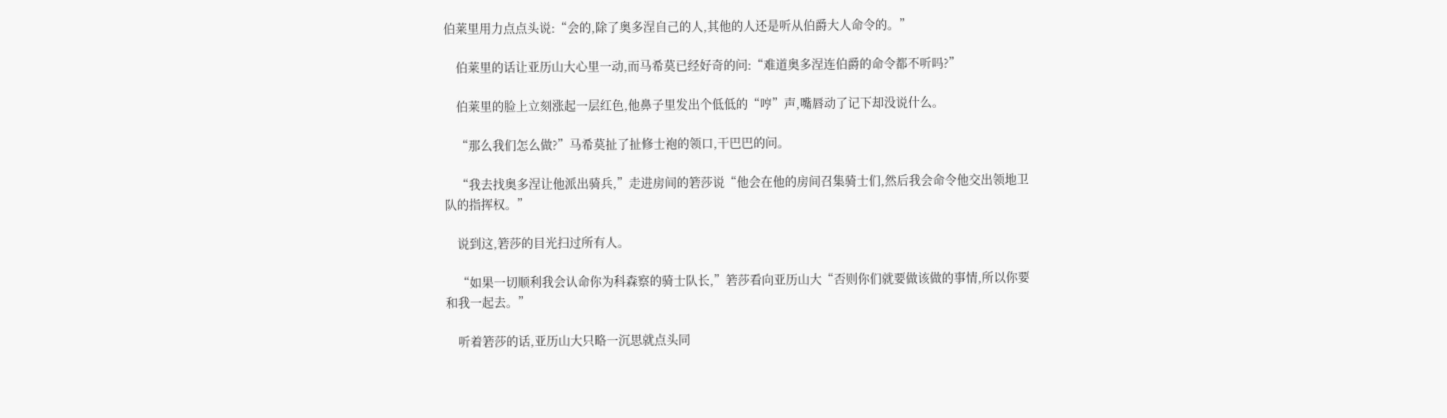伯莱里用力点点头说:“会的,除了奥多涅自己的人,其他的人还是听从伯爵大人命令的。”

    伯莱里的话让亚历山大心里一动,而马希莫已经好奇的问:“难道奥多涅连伯爵的命令都不听吗?”

    伯莱里的脸上立刻涨起一层红色,他鼻子里发出个低低的“哼”声,嘴唇动了记下却没说什么。

    “那么我们怎么做?”马希莫扯了扯修士袍的领口,干巴巴的问。

    “我去找奥多涅让他派出骑兵,”走进房间的箬莎说“他会在他的房间召集骑士们,然后我会命令他交出领地卫队的指挥权。”

    说到这,箬莎的目光扫过所有人。

    “如果一切顺利我会认命你为科森察的骑士队长,”箬莎看向亚历山大“否则你们就要做该做的事情,所以你要和我一起去。”

    听着箬莎的话,亚历山大只略一沉思就点头同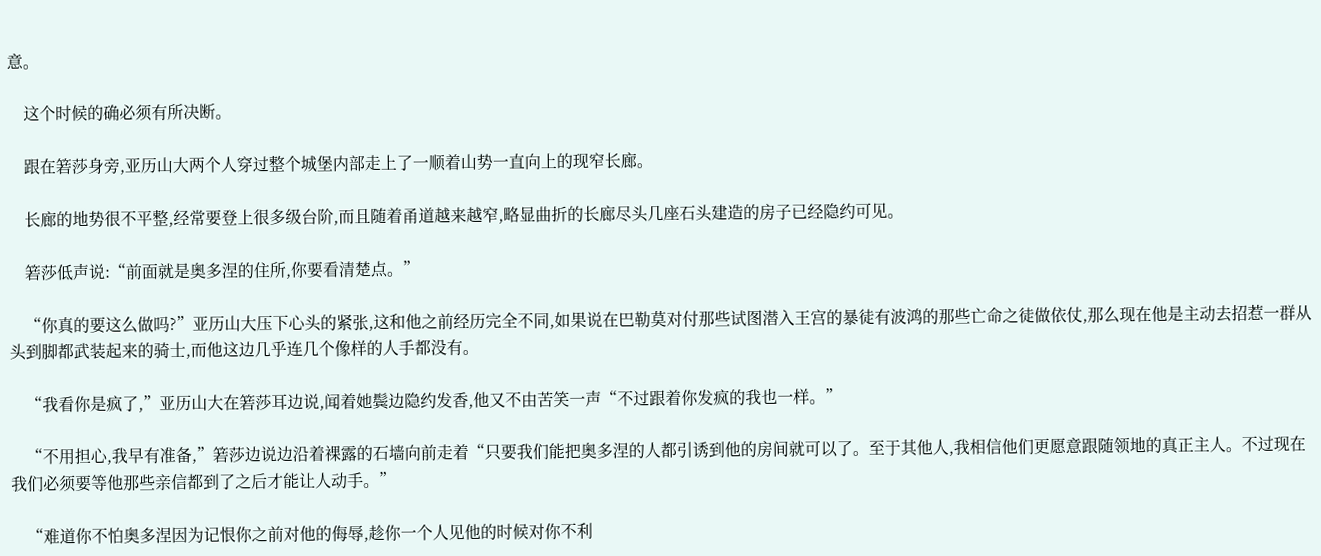意。

    这个时候的确必须有所决断。

    跟在箬莎身旁,亚历山大两个人穿过整个城堡内部走上了一顺着山势一直向上的现窄长廊。

    长廊的地势很不平整,经常要登上很多级台阶,而且随着甬道越来越窄,略显曲折的长廊尽头几座石头建造的房子已经隐约可见。

    箬莎低声说:“前面就是奥多涅的住所,你要看清楚点。”

    “你真的要这么做吗?”亚历山大压下心头的紧张,这和他之前经历完全不同,如果说在巴勒莫对付那些试图潜入王宫的暴徒有波鸿的那些亡命之徒做依仗,那么现在他是主动去招惹一群从头到脚都武装起来的骑士,而他这边几乎连几个像样的人手都没有。

    “我看你是疯了,”亚历山大在箬莎耳边说,闻着她鬓边隐约发香,他又不由苦笑一声“不过跟着你发疯的我也一样。”

    “不用担心,我早有准备,”箬莎边说边沿着裸露的石墙向前走着“只要我们能把奥多涅的人都引诱到他的房间就可以了。至于其他人,我相信他们更愿意跟随领地的真正主人。不过现在我们必须要等他那些亲信都到了之后才能让人动手。”

    “难道你不怕奥多涅因为记恨你之前对他的侮辱,趁你一个人见他的时候对你不利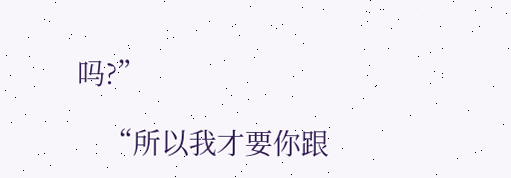吗?”

    “所以我才要你跟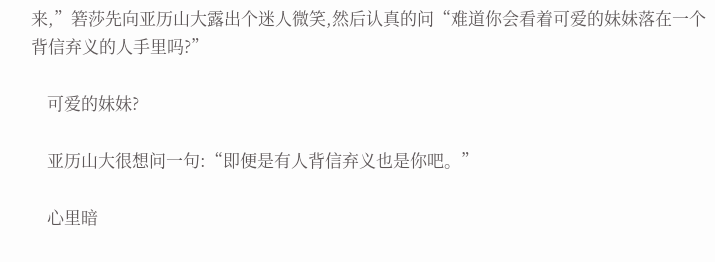来,”箬莎先向亚历山大露出个迷人微笑,然后认真的问“难道你会看着可爱的妹妹落在一个背信弃义的人手里吗?”

    可爱的妹妹?

    亚历山大很想问一句:“即便是有人背信弃义也是你吧。”

    心里暗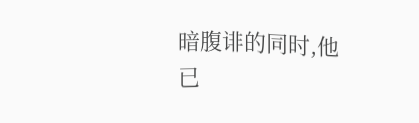暗腹诽的同时,他已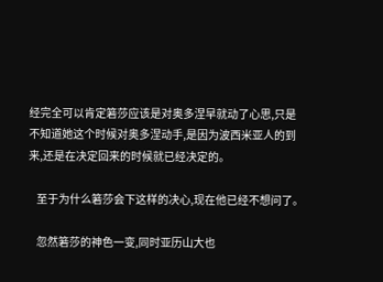经完全可以肯定箬莎应该是对奥多涅早就动了心思,只是不知道她这个时候对奥多涅动手,是因为波西米亚人的到来,还是在决定回来的时候就已经决定的。

    至于为什么箬莎会下这样的决心,现在他已经不想问了。

    忽然箬莎的神色一变,同时亚历山大也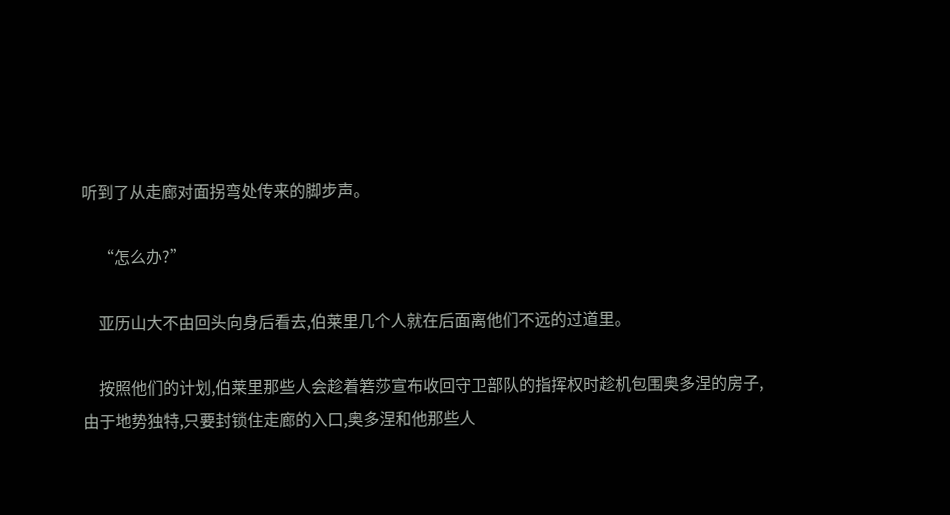听到了从走廊对面拐弯处传来的脚步声。

    “怎么办?”

    亚历山大不由回头向身后看去,伯莱里几个人就在后面离他们不远的过道里。

    按照他们的计划,伯莱里那些人会趁着箬莎宣布收回守卫部队的指挥权时趁机包围奥多涅的房子,由于地势独特,只要封锁住走廊的入口,奥多涅和他那些人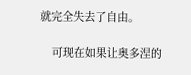就完全失去了自由。

    可现在如果让奥多涅的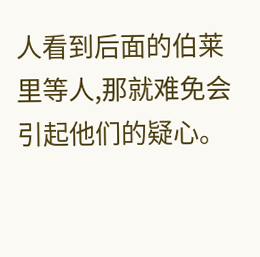人看到后面的伯莱里等人,那就难免会引起他们的疑心。